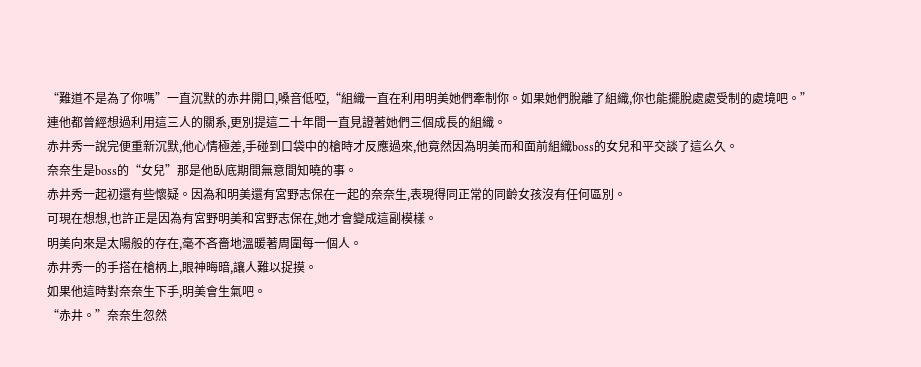“難道不是為了你嗎”一直沉默的赤井開口,嗓音低啞,“組織一直在利用明美她們牽制你。如果她們脫離了組織,你也能擺脫處處受制的處境吧。”
連他都曾經想過利用這三人的關系,更別提這二十年間一直見證著她們三個成長的組織。
赤井秀一說完便重新沉默,他心情極差,手碰到口袋中的槍時才反應過來,他竟然因為明美而和面前組織boss的女兒和平交談了這么久。
奈奈生是boss的“女兒”那是他臥底期間無意間知曉的事。
赤井秀一起初還有些懷疑。因為和明美還有宮野志保在一起的奈奈生,表現得同正常的同齡女孩沒有任何區別。
可現在想想,也許正是因為有宮野明美和宮野志保在,她才會變成這副模樣。
明美向來是太陽般的存在,毫不吝嗇地溫暖著周圍每一個人。
赤井秀一的手搭在槍柄上,眼神晦暗,讓人難以捉摸。
如果他這時對奈奈生下手,明美會生氣吧。
“赤井。”奈奈生忽然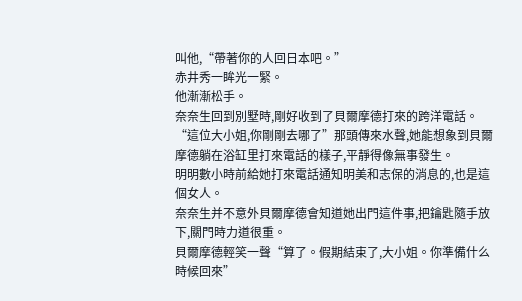叫他,“帶著你的人回日本吧。”
赤井秀一眸光一緊。
他漸漸松手。
奈奈生回到別墅時,剛好收到了貝爾摩德打來的跨洋電話。
“這位大小姐,你剛剛去哪了”那頭傳來水聲,她能想象到貝爾摩德躺在浴缸里打來電話的樣子,平靜得像無事發生。
明明數小時前給她打來電話通知明美和志保的消息的,也是這個女人。
奈奈生并不意外貝爾摩德會知道她出門這件事,把鑰匙隨手放下,關門時力道很重。
貝爾摩德輕笑一聲“算了。假期結束了,大小姐。你準備什么時候回來”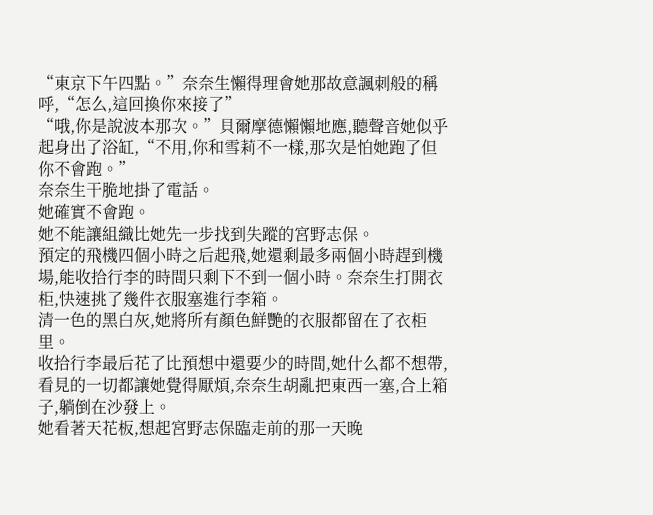“東京下午四點。”奈奈生懶得理會她那故意諷刺般的稱呼,“怎么,這回換你來接了”
“哦,你是說波本那次。”貝爾摩德懶懶地應,聽聲音她似乎起身出了浴缸,“不用,你和雪莉不一樣,那次是怕她跑了但你不會跑。”
奈奈生干脆地掛了電話。
她確實不會跑。
她不能讓組織比她先一步找到失蹤的宮野志保。
預定的飛機四個小時之后起飛,她還剩最多兩個小時趕到機場,能收拾行李的時間只剩下不到一個小時。奈奈生打開衣柜,快速挑了幾件衣服塞進行李箱。
清一色的黑白灰,她將所有顏色鮮艷的衣服都留在了衣柜里。
收拾行李最后花了比預想中還要少的時間,她什么都不想帶,看見的一切都讓她覺得厭煩,奈奈生胡亂把東西一塞,合上箱子,躺倒在沙發上。
她看著天花板,想起宮野志保臨走前的那一天晚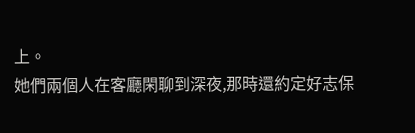上。
她們兩個人在客廳閑聊到深夜,那時還約定好志保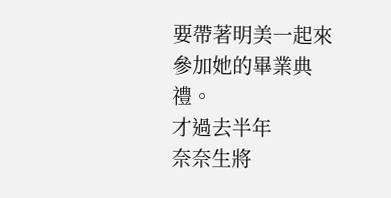要帶著明美一起來參加她的畢業典禮。
才過去半年
奈奈生將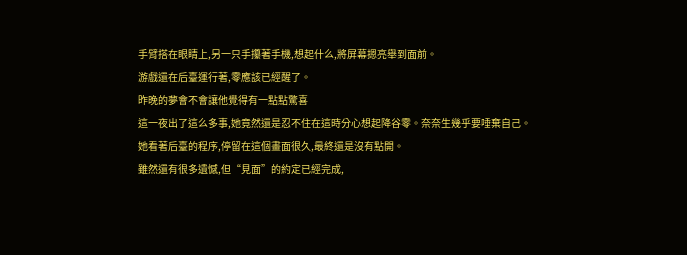手臂搭在眼睛上,另一只手攥著手機,想起什么,將屏幕摁亮舉到面前。
游戲還在后臺運行著,零應該已經醒了。
昨晚的夢會不會讓他覺得有一點點驚喜
這一夜出了這么多事,她竟然還是忍不住在這時分心想起降谷零。奈奈生幾乎要唾棄自己。
她看著后臺的程序,停留在這個畫面很久,最終還是沒有點開。
雖然還有很多遺憾,但“見面”的約定已經完成,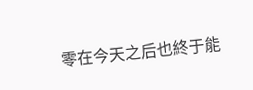零在今天之后也終于能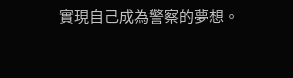實現自己成為警察的夢想。